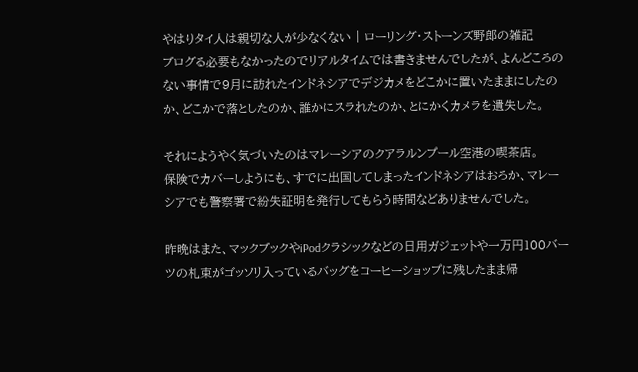やはりタイ人は親切な人が少なくない | ローリング・ストーンズ野郎の雑記
ブログる必要もなかったのでリアルタイムでは書きませんでしたが、よんどころのない事情で9月に訪れたインドネシアでデジカメをどこかに置いたままにしたのか、どこかで落としたのか、誰かにスラれたのか、とにかくカメラを遺失した。

それにようやく気づいたのはマレーシアのクアラルンプール空港の喫茶店。
保険でカバーしようにも、すでに出国してしまったインドネシアはおろか、マレーシアでも警察署で紛失証明を発行してもらう時間などありませんでした。

昨晩はまた、マックブックやiPodクラシックなどの日用ガジェットや一万円100バーツの札束がゴッソリ入っているバッグをコーヒーショップに残したまま帰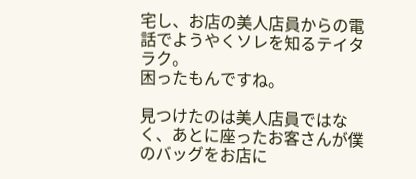宅し、お店の美人店員からの電話でようやくソレを知るテイタラク。
困ったもんですね。

見つけたのは美人店員ではなく、あとに座ったお客さんが僕のバッグをお店に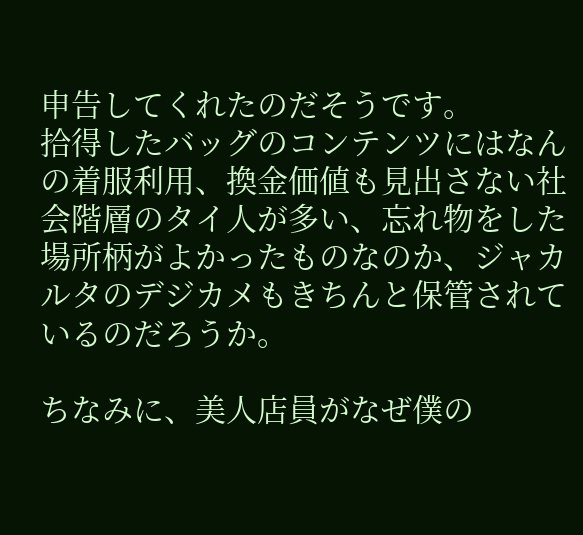申告してくれたのだそうです。
拾得したバッグのコンテンツにはなんの着服利用、換金価値も見出さない社会階層のタイ人が多い、忘れ物をした場所柄がよかったものなのか、ジャカルタのデジカメもきちんと保管されているのだろうか。

ちなみに、美人店員がなぜ僕の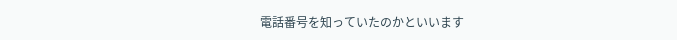電話番号を知っていたのかといいます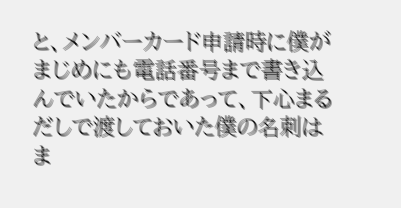と、メンバーカード申請時に僕がまじめにも電話番号まで書き込んでいたからであって、下心まるだしで渡しておいた僕の名刺はま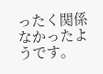ったく関係なかったようです。